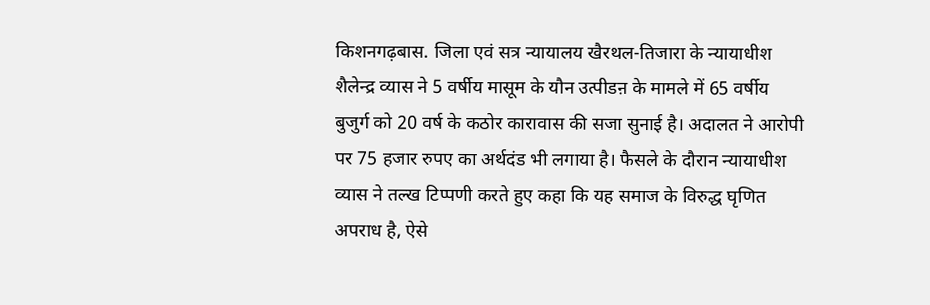किशनगढ़बास. जिला एवं सत्र न्यायालय खैरथल-तिजारा के न्यायाधीश शैलेन्द्र व्यास ने 5 वर्षीय मासूम के यौन उत्पीडऩ के मामले में 65 वर्षीय बुजुर्ग को 20 वर्ष के कठोर कारावास की सजा सुनाई है। अदालत ने आरोपी पर 75 हजार रुपए का अर्थदंड भी लगाया है। फैसले के दौरान न्यायाधीश व्यास ने तल्ख टिप्पणी करते हुए कहा कि यह समाज के विरुद्ध घृणित अपराध है, ऐसे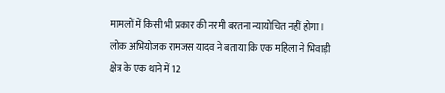मामलों में किसी भी प्रकार की नरमी बरतना न्यायोचित नहीं होगा।
लोक अभियोजक रामजस यादव ने बताया कि एक महिला ने भिवाड़ी क्षेत्र के एक थाने में 12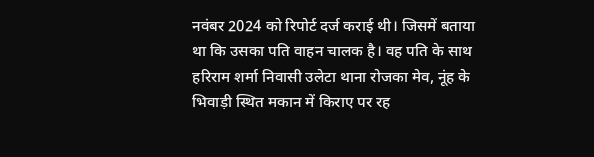नवंबर 2024 को रिपोर्ट दर्ज कराई थी। जिसमें बताया था कि उसका पति वाहन चालक है। वह पति के साथ हरिराम शर्मा निवासी उलेटा थाना रोजका मेव, नूंह के भिवाड़ी स्थित मकान में किराए पर रह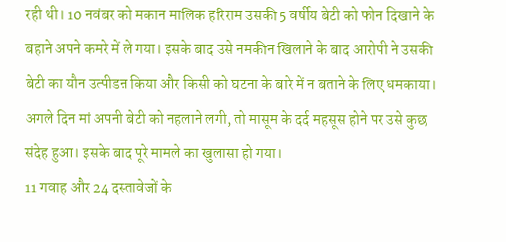रही थी। 10 नवंबर को मकान मालिक हरिराम उसकी 5 वर्षीय बेटी को फोन दिखाने के बहाने अपने कमरे में ले गया। इसके बाद उसे नमकीन खिलाने के बाद आरोपी ने उसकी बेटी का यौन उत्पीडऩ किया और किसी को घटना के बारे में न बताने के लिए धमकाया। अगले दिन मां अपनी बेटी को नहलाने लगी, तो मासूम के दर्द महसूस होने पर उसे कुछ संदेह हुआ। इसके बाद पूरे मामले का खुलासा हो गया।
11 गवाह और 24 दस्तावेजों के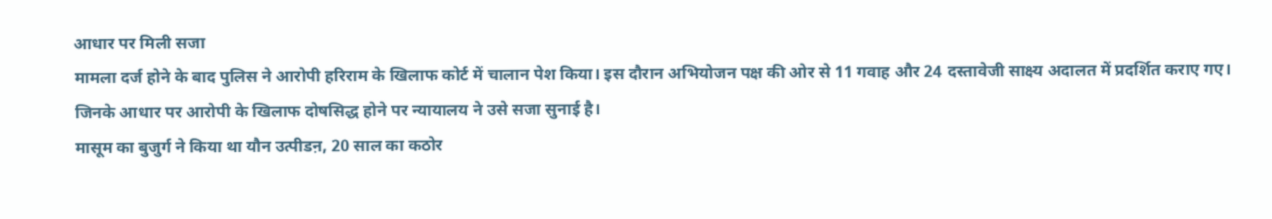आधार पर मिली सजा
मामला दर्ज होने के बाद पुलिस ने आरोपी हरिराम के खिलाफ कोर्ट में चालान पेश किया। इस दौरान अभियोजन पक्ष की ओर से 11 गवाह और 24 दस्तावेजी साक्ष्य अदालत में प्रदर्शित कराए गए। जिनके आधार पर आरोपी के खिलाफ दोषसिद्ध होने पर न्यायालय ने उसे सजा सुनाई है।
मासूम का बुजुर्ग ने किया था यौन उत्पीडऩ, 20 साल का कठोर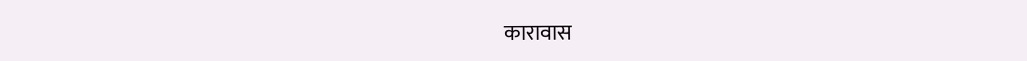कारावास